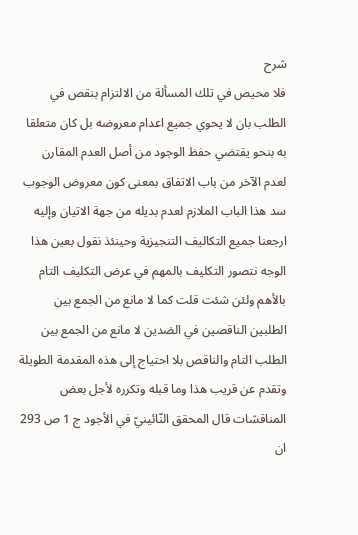شرح
فلا محيص في تلك المسألة من الالتزام بنقص في الطلب بان لا يحوي جميع اعدام معروضه بل كان متعلقا به بنحو يقتضي حفظ الوجود من أصل العدم المقارن لعدم الآخر من باب الاتفاق بمعنى كون معروض الوجوب سد هذا الباب الملازم لعدم بديله من جهة الاتيان وإليه ارجعنا جميع التكاليف التنجيزية وحينئذ نقول بعين هذا الوجه نتصور التكليف بالمهم في عرض التكليف التام بالأهم ولئن شئت قلت كما لا مانع من الجمع بين الطلبين الناقصين في الضدين لا مانع من الجمع بين الطلب التام والناقص بلا احتياج إلى هذه المقدمة الطويلة وتقدم عن قريب هذا وما قبله وتكرره لأجل بعض المناقشات قال المحقق النّائينيّ في الأجود ج 1 ص 293 ان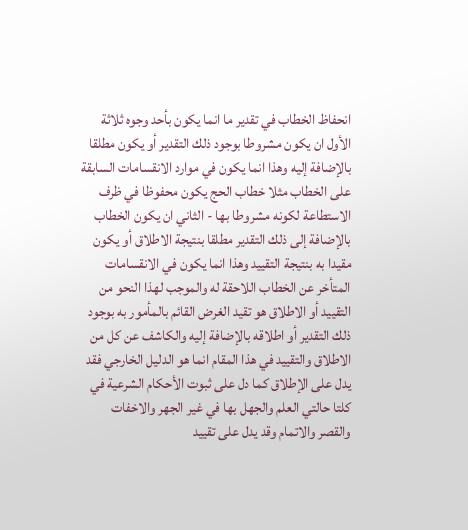انحفاظ الخطاب في تقدير ما انما يكون بأحد وجوه ثلاثة الأول ان يكون مشروطا بوجود ذلك التقدير أو يكون مطلقا بالإضافة إليه وهذا انما يكون في موارد الانقسامات السابقة على الخطاب مثلا خطاب الحج يكون محفوظا في ظرف الاستطاعة لكونه مشروطا بها - الثاني ان يكون الخطاب بالإضافة إلى ذلك التقدير مطلقا بنتيجة الاطلاق أو يكون مقيدا به بنتيجة التقييد وهذا انما يكون في الانقسامات المتأخر عن الخطاب اللاحقة له والموجب لهذا النحو من التقييد أو الاطلاق هو تقيد الغرض القائم بالمأمور به بوجود ذلك التقدير أو اطلاقه بالإضافة إليه والكاشف عن كل من الاطلاق والتقييد في هذا المقام انما هو الدليل الخارجي فقد يدل على الإطلاق كما دل على ثبوت الأحكام الشرعية في كلتا حالتي العلم والجهل بها في غير الجهر والاخفات والقصر والاتمام وقد يدل على تقييد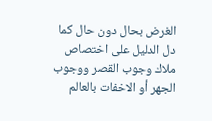الغرض بحال دون حال كما دل الدليل على اختصاص ملاك وجوب القصر ووجوب الجهر أو الاخفات بالعالم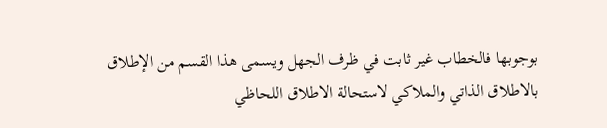بوجوبها فالخطاب غير ثابت في ظرف الجهل ويسمى هذا القسم من الإطلاق بالاطلاق الذاتي والملاكي لاستحالة الاطلاق اللحاظي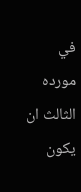في مورده الثالث ان يكون